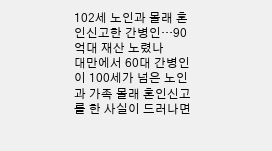102세 노인과 몰래 혼인신고한 간병인…90억대 재산 노렸나
대만에서 60대 간병인이 100세가 넘은 노인과 가족 몰래 혼인신고를 한 사실이 드러나면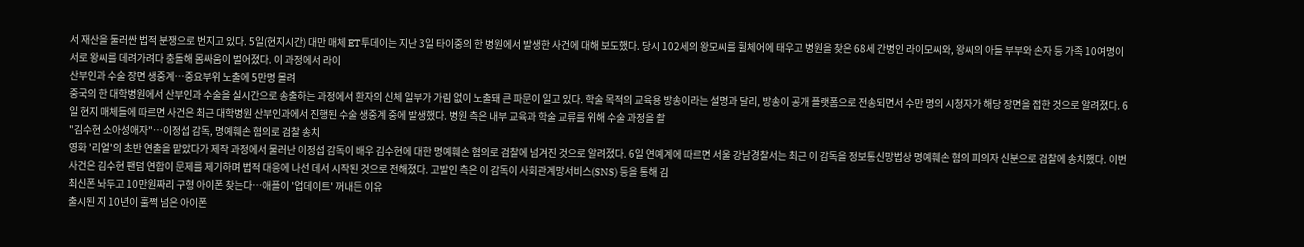서 재산을 둘러싼 법적 분쟁으로 번지고 있다. 5일(현지시간) 대만 매체 ET투데이는 지난 3일 타이중의 한 병원에서 발생한 사건에 대해 보도했다. 당시 102세의 왕모씨를 휠체어에 태우고 병원을 찾은 68세 간병인 라이모씨와, 왕씨의 아들 부부와 손자 등 가족 10여명이 서로 왕씨를 데려가려다 충돌해 몸싸움이 벌어졌다. 이 과정에서 라이
산부인과 수술 장면 생중계…중요부위 노출에 5만명 몰려
중국의 한 대학병원에서 산부인과 수술을 실시간으로 송출하는 과정에서 환자의 신체 일부가 가림 없이 노출돼 큰 파문이 일고 있다. 학술 목적의 교육용 방송이라는 설명과 달리, 방송이 공개 플랫폼으로 전송되면서 수만 명의 시청자가 해당 장면을 접한 것으로 알려졌다. 6일 현지 매체들에 따르면 사건은 최근 대학병원 산부인과에서 진행된 수술 생중계 중에 발생했다. 병원 측은 내부 교육과 학술 교류를 위해 수술 과정을 촬
"김수현 소아성애자"…이정섭 감독, 명예훼손 혐의로 검찰 송치
영화 '리얼'의 초반 연출을 맡았다가 제작 과정에서 물러난 이정섭 감독이 배우 김수현에 대한 명예훼손 혐의로 검찰에 넘겨진 것으로 알려졌다. 6일 연예계에 따르면 서울 강남경찰서는 최근 이 감독을 정보통신망법상 명예훼손 혐의 피의자 신분으로 검찰에 송치했다. 이번 사건은 김수현 팬덤 연합이 문제를 제기하며 법적 대응에 나선 데서 시작된 것으로 전해졌다. 고발인 측은 이 감독이 사회관계망서비스(SNS) 등을 통해 김
최신폰 놔두고 10만원짜리 구형 아이폰 찾는다…애플이 '업데이트' 꺼내든 이유
출시된 지 10년이 훌쩍 넘은 아이폰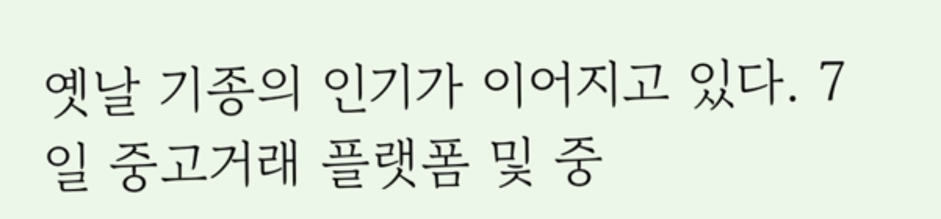옛날 기종의 인기가 이어지고 있다. 7일 중고거래 플랫폼 및 중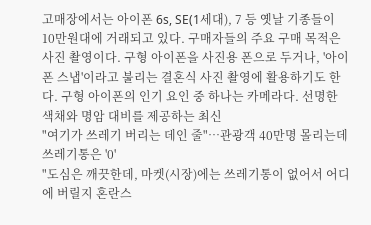고매장에서는 아이폰 6s, SE(1세대), 7 등 옛날 기종들이 10만원대에 거래되고 있다. 구매자들의 주요 구매 목적은 사진 촬영이다. 구형 아이폰을 사진용 폰으로 두거나, '아이폰 스냅'이라고 불리는 결혼식 사진 촬영에 활용하기도 한다. 구형 아이폰의 인기 요인 중 하나는 카메라다. 선명한 색채와 명암 대비를 제공하는 최신
"여기가 쓰레기 버리는 데인 줄"…관광객 40만명 몰리는데 쓰레기통은 '0'
"도심은 깨끗한데, 마켓(시장)에는 쓰레기통이 없어서 어디에 버릴지 혼란스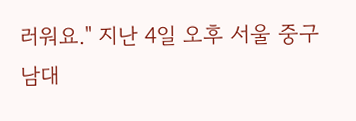러워요." 지난 4일 오후 서울 중구 남대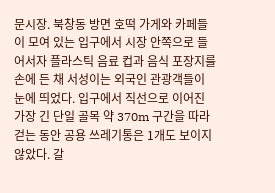문시장. 북창동 방면 호떡 가게와 카페들이 모여 있는 입구에서 시장 안쪽으로 들어서자 플라스틱 음료 컵과 음식 포장지를 손에 든 채 서성이는 외국인 관광객들이 눈에 띄었다. 입구에서 직선으로 이어진 가장 긴 단일 골목 약 370m 구간을 따라 걷는 동안 공용 쓰레기통은 1개도 보이지 않았다. 갈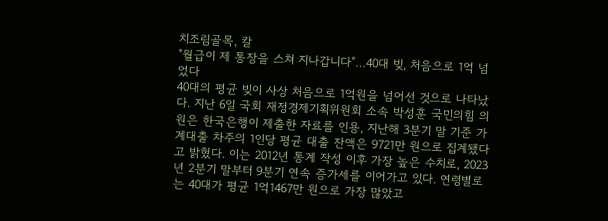치조림골목, 칼
"월급이 제 통장을 스쳐 지나갑니다"…40대 빚, 처음으로 1억 넘었다
40대의 평균 빚이 사상 처음으로 1억원을 넘어선 것으로 나타났다. 지난 6일 국회 재정경제기획위원회 소속 박성훈 국민의힘 의원은 한국은행이 제출한 자료를 인용, 지난해 3분기 말 기준 가계대출 차주의 1인당 평균 대출 잔액은 9721만 원으로 집계됐다고 밝혔다. 이는 2012년 통계 작성 이후 가장 높은 수치로, 2023년 2분기 말부터 9분기 연속 증가세를 이어가고 있다. 연령별로는 40대가 평균 1억1467만 원으로 가장 많았고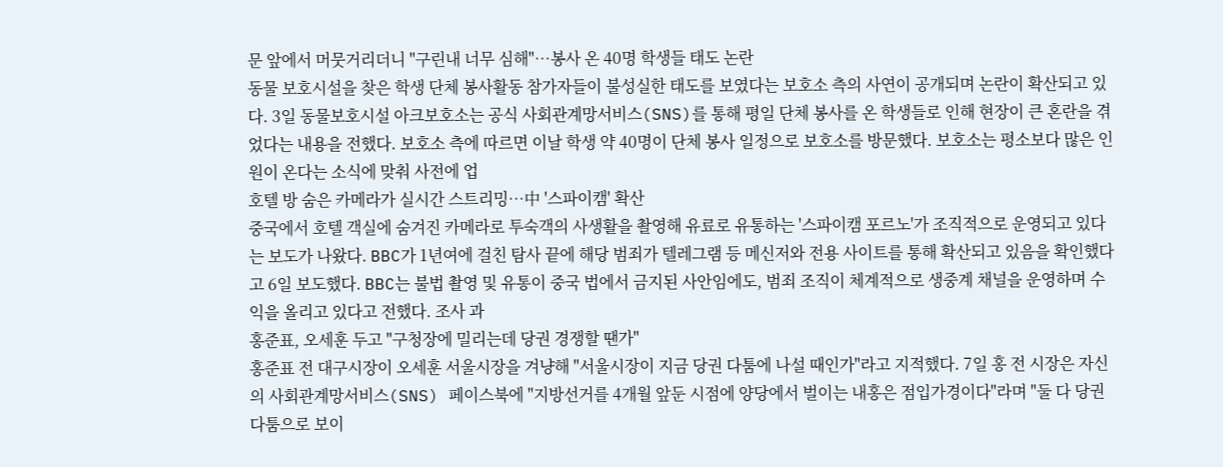문 앞에서 머뭇거리더니 "구린내 너무 심해"…봉사 온 40명 학생들 태도 논란
동물 보호시설을 찾은 학생 단체 봉사활동 참가자들이 불성실한 태도를 보였다는 보호소 측의 사연이 공개되며 논란이 확산되고 있다. 3일 동물보호시설 아크보호소는 공식 사회관계망서비스(SNS)를 통해 평일 단체 봉사를 온 학생들로 인해 현장이 큰 혼란을 겪었다는 내용을 전했다. 보호소 측에 따르면 이날 학생 약 40명이 단체 봉사 일정으로 보호소를 방문했다. 보호소는 평소보다 많은 인원이 온다는 소식에 맞춰 사전에 업
호텔 방 숨은 카메라가 실시간 스트리밍…中 '스파이캠' 확산
중국에서 호텔 객실에 숨겨진 카메라로 투숙객의 사생활을 촬영해 유료로 유통하는 '스파이캠 포르노'가 조직적으로 운영되고 있다는 보도가 나왔다. BBC가 1년여에 걸친 탐사 끝에 해당 범죄가 텔레그램 등 메신저와 전용 사이트를 통해 확산되고 있음을 확인했다고 6일 보도했다. BBC는 불법 촬영 및 유통이 중국 법에서 금지된 사안임에도, 범죄 조직이 체계적으로 생중계 채널을 운영하며 수익을 올리고 있다고 전했다. 조사 과
홍준표, 오세훈 두고 "구청장에 밀리는데 당권 경쟁할 땐가"
홍준표 전 대구시장이 오세훈 서울시장을 겨냥해 "서울시장이 지금 당권 다툼에 나설 때인가"라고 지적했다. 7일 홍 전 시장은 자신의 사회관계망서비스(SNS) 페이스북에 "지방선거를 4개월 앞둔 시점에 양당에서 벌이는 내홍은 점입가경이다"라며 "둘 다 당권 다툼으로 보이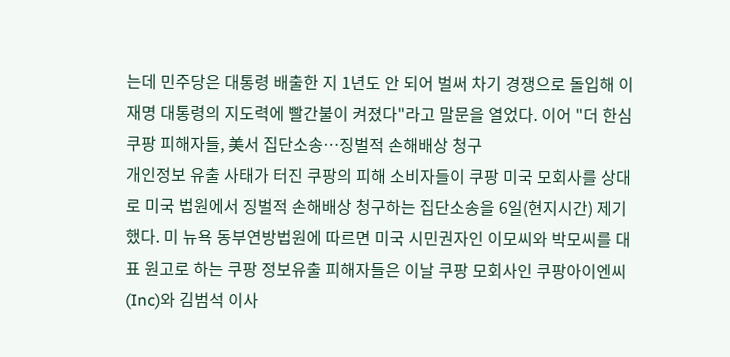는데 민주당은 대통령 배출한 지 1년도 안 되어 벌써 차기 경쟁으로 돌입해 이재명 대통령의 지도력에 빨간불이 켜졌다"라고 말문을 열었다. 이어 "더 한심
쿠팡 피해자들, 美서 집단소송…징벌적 손해배상 청구
개인정보 유출 사태가 터진 쿠팡의 피해 소비자들이 쿠팡 미국 모회사를 상대로 미국 법원에서 징벌적 손해배상 청구하는 집단소송을 6일(현지시간) 제기했다. 미 뉴욕 동부연방법원에 따르면 미국 시민권자인 이모씨와 박모씨를 대표 원고로 하는 쿠팡 정보유출 피해자들은 이날 쿠팡 모회사인 쿠팡아이엔씨(Inc)와 김범석 이사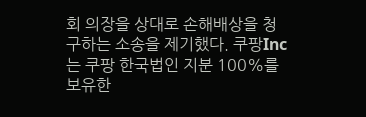회 의장을 상대로 손해배상을 청구하는 소송을 제기했다. 쿠팡Inc는 쿠팡 한국법인 지분 100%를 보유한